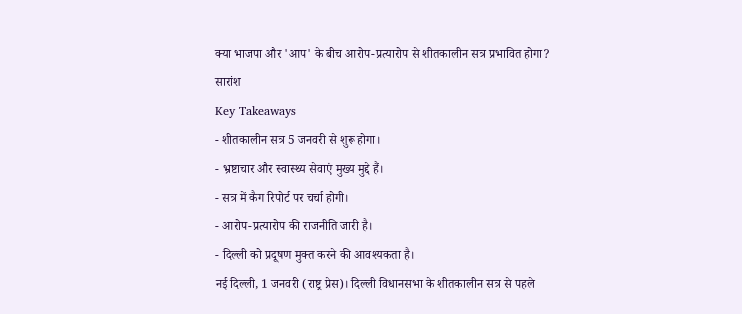क्या भाजपा और 'आप' के बीच आरोप-प्रत्यारोप से शीतकालीन सत्र प्रभावित होगा?
सारांश
Key Takeaways
- शीतकालीन सत्र 5 जनवरी से शुरू होगा।
- भ्रष्टाचार और स्वास्थ्य सेवाएं मुख्य मुद्दे हैं।
- सत्र में कैग रिपोर्ट पर चर्चा होगी।
- आरोप-प्रत्यारोप की राजनीति जारी है।
- दिल्ली को प्रदूषण मुक्त करने की आवश्यकता है।
नई दिल्ली, 1 जनवरी (राष्ट्र प्रेस)। दिल्ली विधानसभा के शीतकालीन सत्र से पहले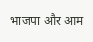भाजपा और आम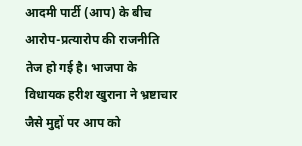आदमी पार्टी (आप) के बीच आरोप-प्रत्यारोप की राजनीति तेज हो गई है। भाजपा के विधायक हरीश खुराना ने भ्रष्टाचार जैसे मुद्दों पर आप को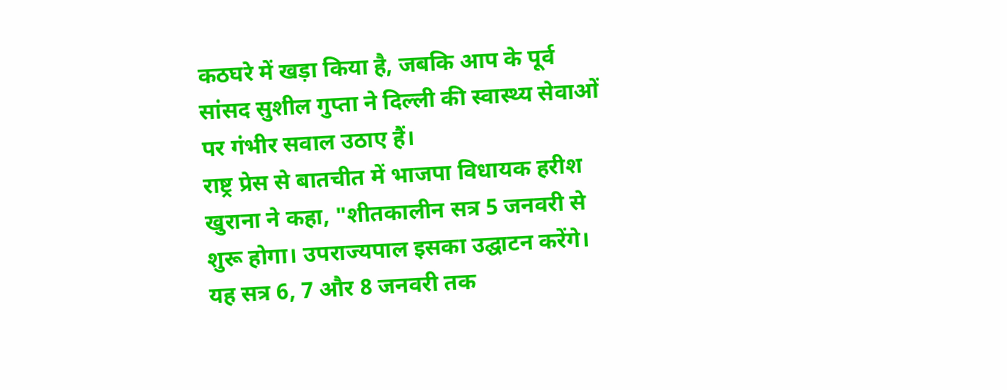कठघरे में खड़ा किया है, जबकि आप के पूर्व सांसद सुशील गुप्ता ने दिल्ली की स्वास्थ्य सेवाओं पर गंभीर सवाल उठाए हैं।
राष्ट्र प्रेस से बातचीत में भाजपा विधायक हरीश खुराना ने कहा, "शीतकालीन सत्र 5 जनवरी से शुरू होगा। उपराज्यपाल इसका उद्घाटन करेंगे। यह सत्र 6, 7 और 8 जनवरी तक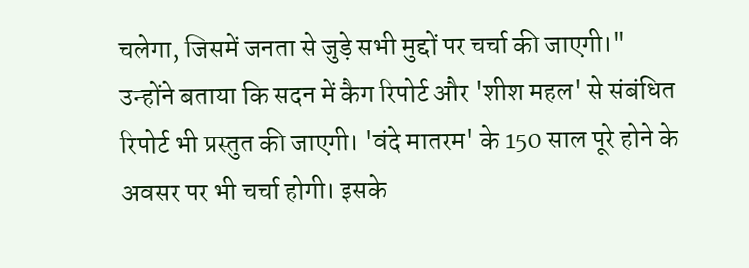चलेगा, जिसमें जनता से जुड़े सभी मुद्दों पर चर्चा की जाएगी।"
उन्होंने बताया कि सदन में कैग रिपोर्ट और 'शीश महल' से संबंधित रिपोर्ट भी प्रस्तुत की जाएगी। 'वंदे मातरम' के 150 साल पूरे होने के अवसर पर भी चर्चा होगी। इसके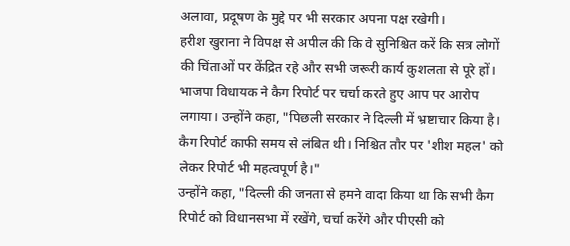अलावा, प्रदूषण के मुद्दे पर भी सरकार अपना पक्ष रखेगी।
हरीश खुराना ने विपक्ष से अपील की कि वे सुनिश्चित करें कि सत्र लोगों की चिंताओं पर केंद्रित रहे और सभी जरूरी कार्य कुशलता से पूरे हों।
भाजपा विधायक ने कैग रिपोर्ट पर चर्चा करते हुए आप पर आरोप लगाया। उन्होंने कहा, "पिछली सरकार ने दिल्ली में भ्रष्टाचार किया है। कैग रिपोर्ट काफी समय से लंबित थी। निश्चित तौर पर 'शीश महल' को लेकर रिपोर्ट भी महत्वपूर्ण है।"
उन्होंने कहा, "दिल्ली की जनता से हमने वादा किया था कि सभी कैग रिपोर्ट को विधानसभा में रखेंगे, चर्चा करेंगे और पीएसी को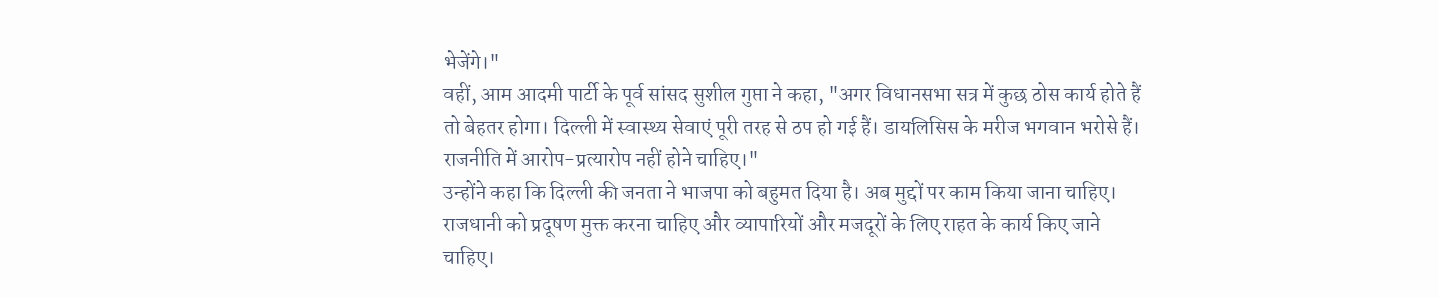भेजेंगे।"
वहीं, आम आदमी पार्टी के पूर्व सांसद सुशील गुप्ता ने कहा, "अगर विधानसभा सत्र में कुछ ठोस कार्य होते हैं तो बेहतर होगा। दिल्ली में स्वास्थ्य सेवाएं पूरी तरह से ठप हो गई हैं। डायलिसिस के मरीज भगवान भरोसे हैं। राजनीति में आरोप-प्रत्यारोप नहीं होने चाहिए।"
उन्होंने कहा कि दिल्ली की जनता ने भाजपा को बहुमत दिया है। अब मुद्दों पर काम किया जाना चाहिए। राजधानी को प्रदूषण मुक्त करना चाहिए और व्यापारियों और मजदूरों के लिए राहत के कार्य किए जाने चाहिए।